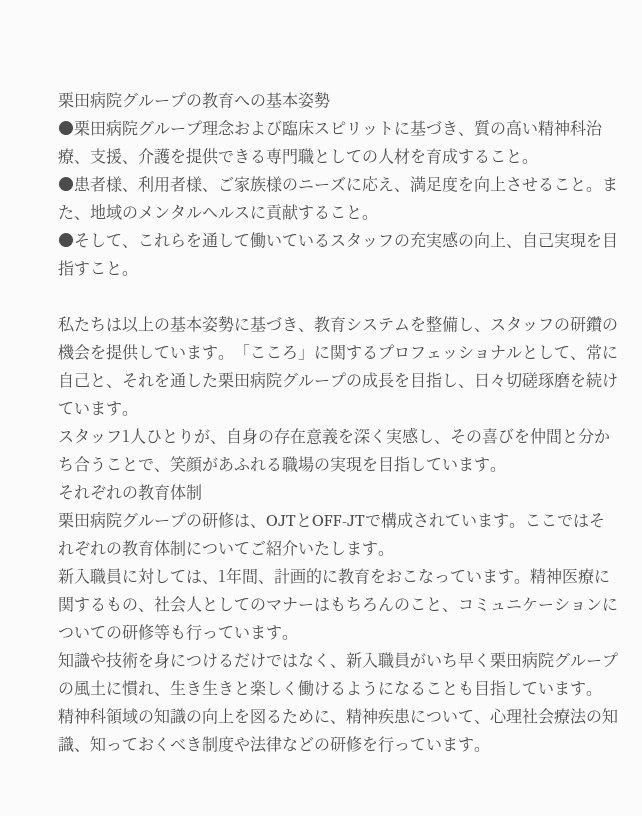栗田病院グループの教育への基本姿勢
●栗田病院グループ理念および臨床スピリットに基づき、質の高い精神科治療、支援、介護を提供できる専門職としての人材を育成すること。
●患者様、利用者様、ご家族様のニーズに応え、満足度を向上させること。また、地域のメンタルヘルスに貢献すること。
●そして、これらを通して働いているスタッフの充実感の向上、自己実現を目指すこと。

私たちは以上の基本姿勢に基づき、教育システムを整備し、スタッフの研鑽の機会を提供しています。「こころ」に関するプロフェッショナルとして、常に自己と、それを通した栗田病院グループの成長を目指し、日々切磋琢磨を続けています。
スタッフ1人ひとりが、自身の存在意義を深く実感し、その喜びを仲間と分かち合うことで、笑顔があふれる職場の実現を目指しています。
それぞれの教育体制
栗田病院グループの研修は、OJTとOFF-JTで構成されています。ここではそれぞれの教育体制についてご紹介いたします。
新入職員に対しては、1年間、計画的に教育をおこなっています。精神医療に関するもの、社会人としてのマナーはもちろんのこと、コミュニケーションについての研修等も行っています。
知識や技術を身につけるだけではなく、新入職員がいち早く栗田病院グループの風土に慣れ、生き生きと楽しく働けるようになることも目指しています。
精神科領域の知識の向上を図るために、精神疾患について、心理社会療法の知識、知っておくべき制度や法律などの研修を行っています。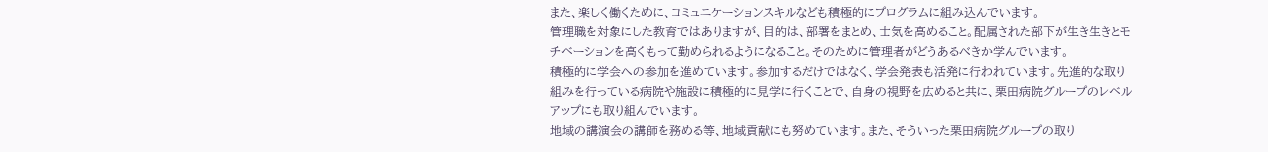また、楽しく働くために、コミュニケーションスキルなども積極的にプログラムに組み込んでいます。
管理職を対象にした教育ではありますが、目的は、部署をまとめ、士気を高めること。配属された部下が生き生きとモチベーションを高くもって勤められるようになること。そのために管理者がどうあるべきか学んでいます。
積極的に学会への参加を進めています。参加するだけではなく、学会発表も活発に行われています。先進的な取り組みを行っている病院や施設に積極的に見学に行くことで、自身の視野を広めると共に、栗田病院グループのレベルアップにも取り組んでいます。
地域の講演会の講師を務める等、地域貢献にも努めています。また、そういった栗田病院グループの取り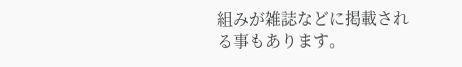組みが雑誌などに掲載される事もあります。